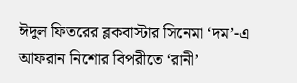ঈদুল ফিতরের ব্লকবাস্টার সিনেমা ‘দম’-এ আফরান নিশোর বিপরীতে ‘রানী’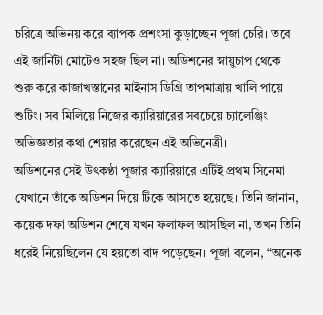চরিত্রে অভিনয় করে ব্যাপক প্রশংসা কুড়াচ্ছেন পূজা চেরি। তবে এই জার্নিটা মোটেও সহজ ছিল না। অডিশনের স্নায়ুচাপ থেকে শুরু করে কাজাখস্তানের মাইনাস ডিগ্রি তাপমাত্রায় খালি পায়ে শুটিং। সব মিলিয়ে নিজের ক্যারিয়ারের সবচেয়ে চ্যালেঞ্জিং অভিজ্ঞতার কথা শেয়ার করেছেন এই অভিনেত্রী।
অডিশনের সেই উৎকণ্ঠা পূজার ক্যারিয়ারে এটিই প্রথম সিনেমা যেখানে তাঁকে অডিশন দিয়ে টিকে আসতে হয়েছে। তিনি জানান, কয়েক দফা অডিশন শেষে যখন ফলাফল আসছিল না, তখন তিনি ধরেই নিয়েছিলেন যে হয়তো বাদ পড়েছেন। পূজা বলেন, “অনেক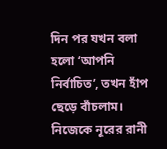দিন পর যখন বলা হলো ‘আপনি নির্বাচিত’, তখন হাঁপ ছেড়ে বাঁচলাম। নিজেকে নূরের রানী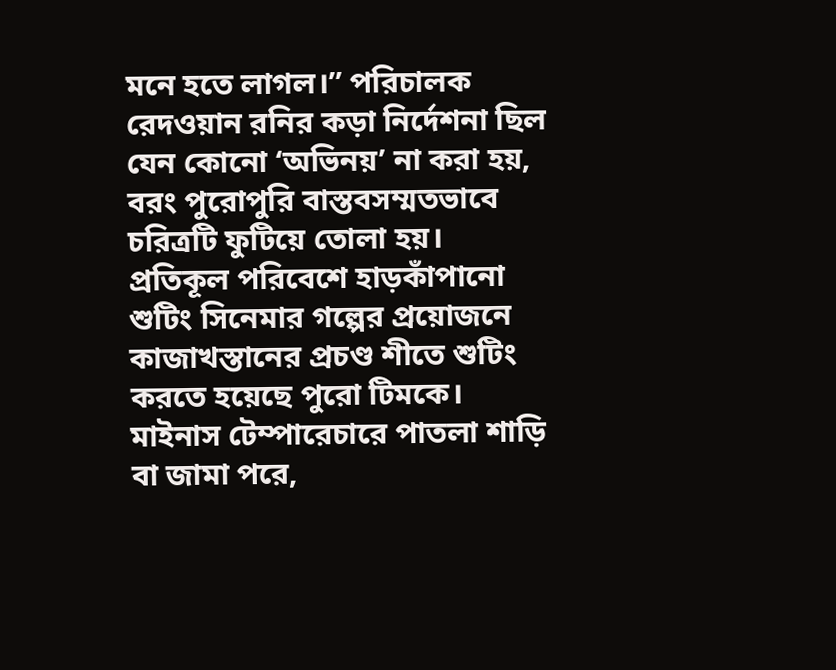মনে হতে লাগল।” পরিচালক রেদওয়ান রনির কড়া নির্দেশনা ছিল যেন কোনো ‘অভিনয়’ না করা হয়, বরং পুরোপুরি বাস্তবসম্মতভাবে চরিত্রটি ফুটিয়ে তোলা হয়।
প্রতিকূল পরিবেশে হাড়কাঁপানো শুটিং সিনেমার গল্পের প্রয়োজনে কাজাখস্তানের প্রচণ্ড শীতে শুটিং করতে হয়েছে পুরো টিমকে। মাইনাস টেম্পারেচারে পাতলা শাড়ি বা জামা পরে,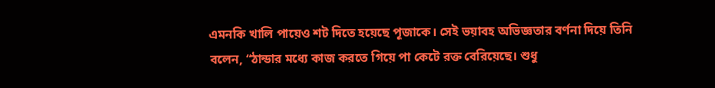এমনকি খালি পায়েও শট দিতে হয়েছে পূজাকে। সেই ভয়াবহ অভিজ্ঞতার বর্ণনা দিয়ে তিনি বলেন, “ঠান্ডার মধ্যে কাজ করতে গিয়ে পা কেটে রক্ত বেরিয়েছে। শুধু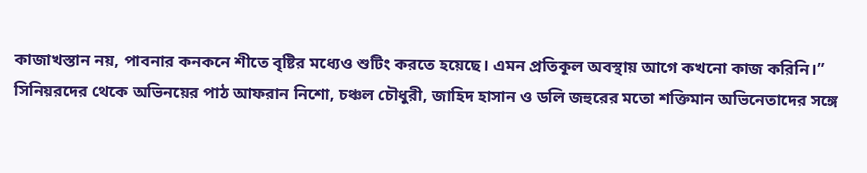কাজাখস্তান নয়, পাবনার কনকনে শীতে বৃষ্টির মধ্যেও শুটিং করতে হয়েছে। এমন প্রতিকূল অবস্থায় আগে কখনো কাজ করিনি।”
সিনিয়রদের থেকে অভিনয়ের পাঠ আফরান নিশো, চঞ্চল চৌধুরী, জাহিদ হাসান ও ডলি জহুরের মতো শক্তিমান অভিনেতাদের সঙ্গে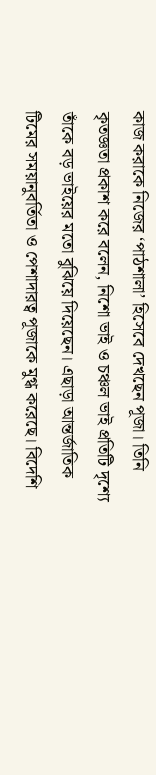কাজ করাকে নিজের ‘পাঠশালা’ হিসেবে দেখছেন পূজা। তিনি কৃতজ্ঞতা প্রকাশ করে বলেন, নিশো ভাই ও চঞ্চল ভাই প্রতিটি দৃশ্যে তাঁকে বড় ভাইয়ের মতো বুঝিয়ে দিয়েছেন। এছাড়া আন্তর্জাতিক টিমের সময়ানুবর্তিতা ও পেশাদারত্ব পূজাকে মুগ্ধ করেছে। বিদেশি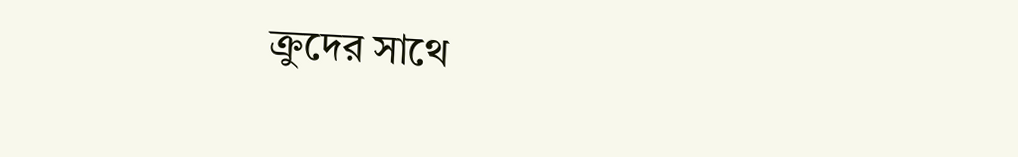ক্রুদের সাথে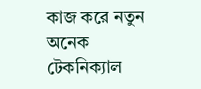কাজ করে নতুন অনেক টেকনিক্যাল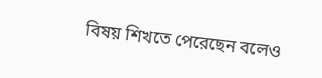বিষয় শিখতে পেরেছেন বলেও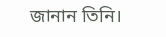জানান তিনি।